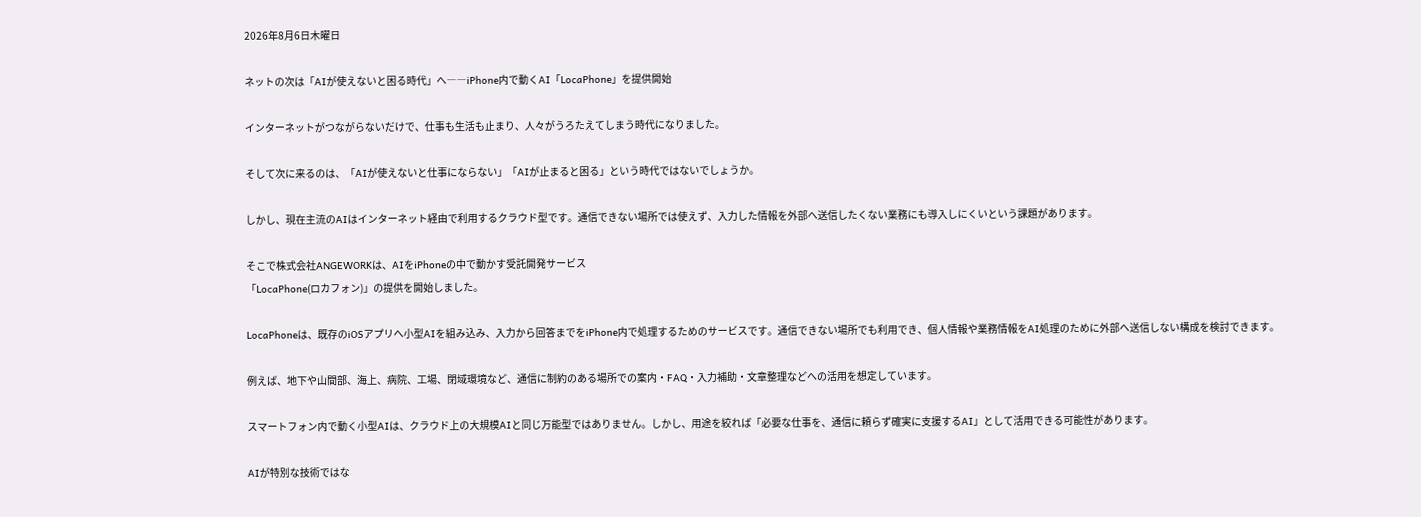2026年8月6日木曜日

ネットの次は「AIが使えないと困る時代」へ――iPhone内で動くAI「LocaPhone」を提供開始

インターネットがつながらないだけで、仕事も生活も止まり、人々がうろたえてしまう時代になりました。

そして次に来るのは、「AIが使えないと仕事にならない」「AIが止まると困る」という時代ではないでしょうか。

しかし、現在主流のAIはインターネット経由で利用するクラウド型です。通信できない場所では使えず、入力した情報を外部へ送信したくない業務にも導入しにくいという課題があります。

そこで株式会社ANGEWORKは、AIをiPhoneの中で動かす受託開発サービス
「LocaPhone(ロカフォン)」の提供を開始しました。

LocaPhoneは、既存のiOSアプリへ小型AIを組み込み、入力から回答までをiPhone内で処理するためのサービスです。通信できない場所でも利用でき、個人情報や業務情報をAI処理のために外部へ送信しない構成を検討できます。

例えば、地下や山間部、海上、病院、工場、閉域環境など、通信に制約のある場所での案内・FAQ・入力補助・文章整理などへの活用を想定しています。

スマートフォン内で動く小型AIは、クラウド上の大規模AIと同じ万能型ではありません。しかし、用途を絞れば「必要な仕事を、通信に頼らず確実に支援するAI」として活用できる可能性があります。

AIが特別な技術ではな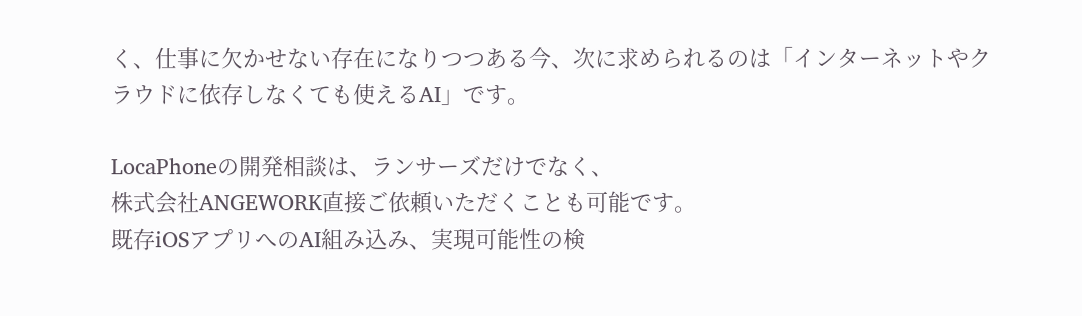く、仕事に欠かせない存在になりつつある今、次に求められるのは「インターネットやクラウドに依存しなくても使えるAI」です。

LocaPhoneの開発相談は、ランサーズだけでなく、
株式会社ANGEWORK直接ご依頼いただくことも可能です。
既存iOSアプリへのAI組み込み、実現可能性の検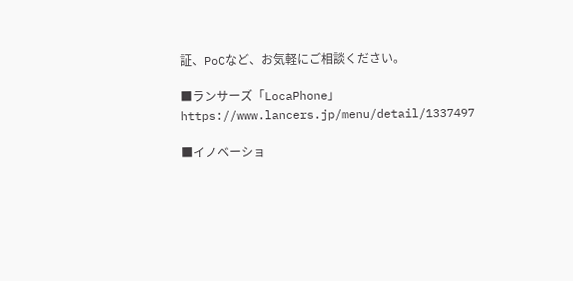証、PoCなど、お気軽にご相談ください。

■ランサーズ「LocaPhone」
https://www.lancers.jp/menu/detail/1337497

■イノベーショ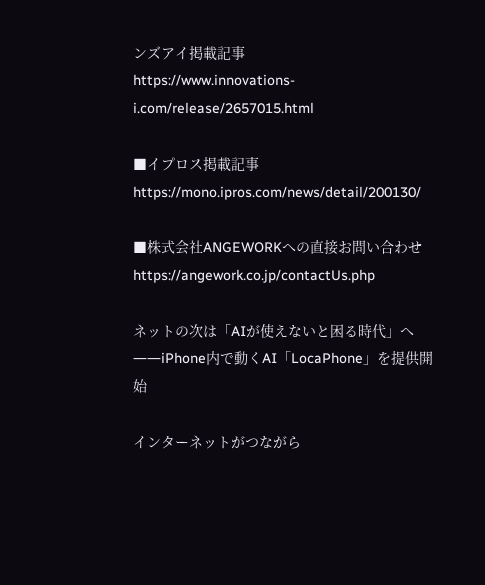ンズアイ掲載記事
https://www.innovations-i.com/release/2657015.html

■イプロス掲載記事
https://mono.ipros.com/news/detail/200130/

■株式会社ANGEWORKへの直接お問い合わせ
https://angework.co.jp/contactUs.php

ネットの次は「AIが使えないと困る時代」へ――iPhone内で動くAI「LocaPhone」を提供開始

インターネットがつながら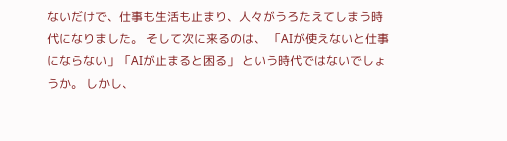ないだけで、仕事も生活も止まり、人々がうろたえてしまう時代になりました。 そして次に来るのは、 「AIが使えないと仕事にならない」「AIが止まると困る」 という時代ではないでしょうか。 しかし、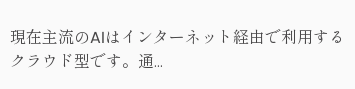現在主流のAIはインターネット経由で利用するクラウド型です。通...